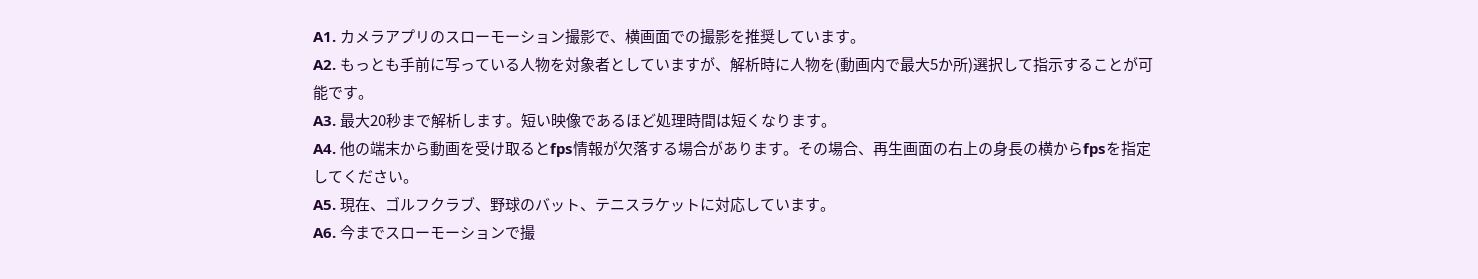A1. カメラアプリのスローモーション撮影で、横画面での撮影を推奨しています。
A2. もっとも手前に写っている人物を対象者としていますが、解析時に人物を(動画内で最大5か所)選択して指示することが可能です。
A3. 最大20秒まで解析します。短い映像であるほど処理時間は短くなります。
A4. 他の端末から動画を受け取るとfps情報が欠落する場合があります。その場合、再生画面の右上の身長の横からfpsを指定してください。
A5. 現在、ゴルフクラブ、野球のバット、テニスラケットに対応しています。
A6. 今までスローモーションで撮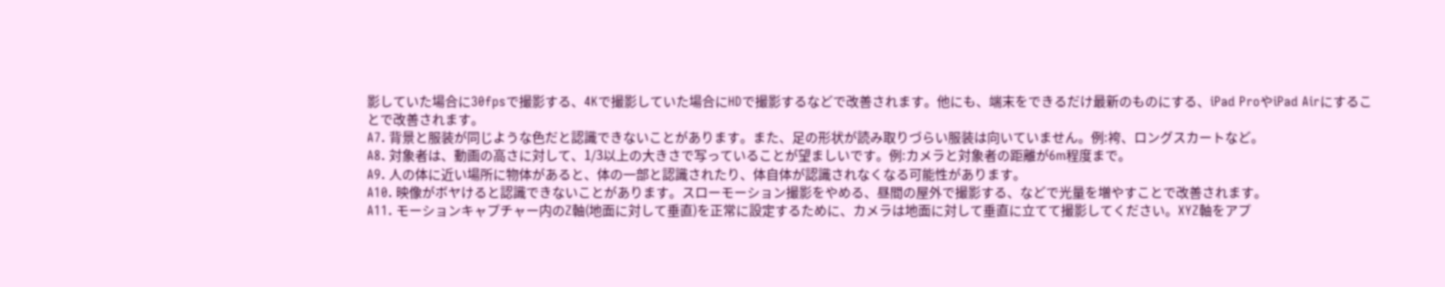影していた場合に30fpsで撮影する、4Kで撮影していた場合にHDで撮影するなどで改善されます。他にも、端末をできるだけ最新のものにする、iPad ProやiPad Airにすることで改善されます。
A7. 背景と服装が同じような色だと認識できないことがあります。また、足の形状が読み取りづらい服装は向いていません。例:袴、ロングスカートなど。
A8. 対象者は、動画の高さに対して、1/3以上の大きさで写っていることが望ましいです。例:カメラと対象者の距離が6m程度まで。
A9. 人の体に近い場所に物体があると、体の一部と認識されたり、体自体が認識されなくなる可能性があります。
A10. 映像がボヤけると認識できないことがあります。スローモーション撮影をやめる、昼間の屋外で撮影する、などで光量を増やすことで改善されます。
A11. モーションキャプチャー内のZ軸(地面に対して垂直)を正常に設定するために、カメラは地面に対して垂直に立てて撮影してください。XYZ軸をアプ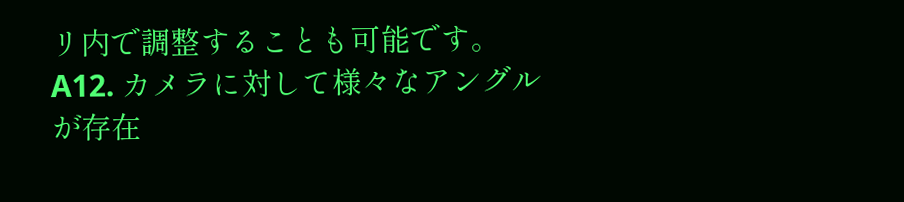リ内で調整することも可能です。
A12. カメラに対して様々なアングルが存在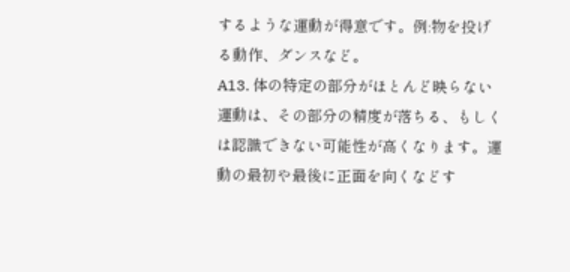するような運動が得意です。例:物を投げる動作、ダンスなど。
A13. 体の特定の部分がほとんど映らない運動は、その部分の精度が落ちる、もしくは認識できない可能性が高くなります。運動の最初や最後に正面を向くなどす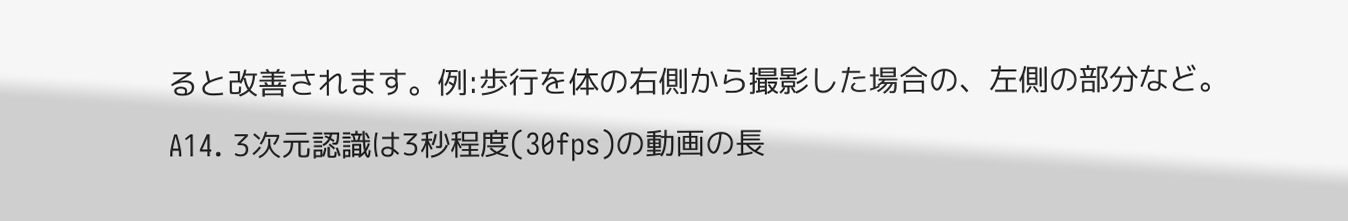ると改善されます。例:歩行を体の右側から撮影した場合の、左側の部分など。
A14. 3次元認識は3秒程度(30fps)の動画の長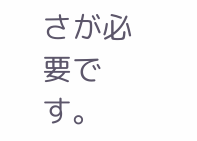さが必要です。